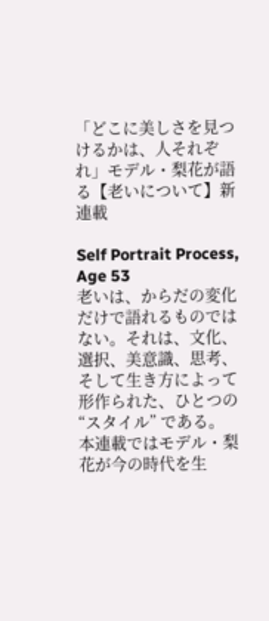「どこに美しさを見つけるかは、人それぞれ」モデル・梨花が語る【老いについて】新連載

Self Portrait Process, Age 53
老いは、からだの変化だけで語れるものではない。それは、文化、選択、美意識、思考、そして生き方によって形作られた、ひとつの “スタイル” である。
本連載ではモデル・梨花が今の時代を生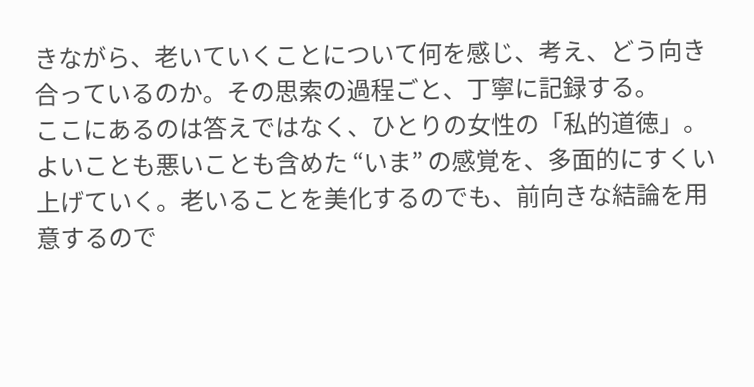きながら、老いていくことについて何を感じ、考え、どう向き合っているのか。その思索の過程ごと、丁寧に記録する。
ここにあるのは答えではなく、ひとりの女性の「私的道徳」。よいことも悪いことも含めた “いま” の感覚を、多面的にすくい上げていく。老いることを美化するのでも、前向きな結論を用意するので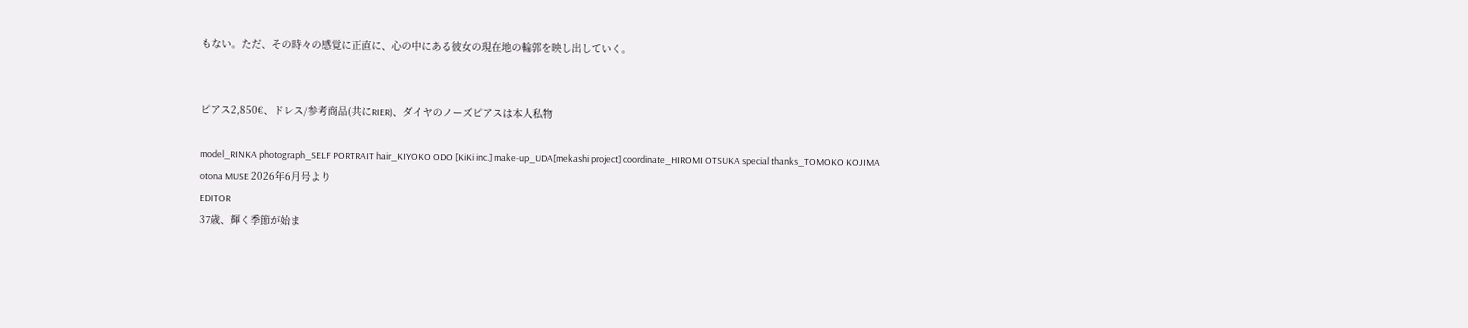もない。ただ、その時々の感覚に正直に、心の中にある彼女の現在地の輪郭を映し出していく。


ピアス2,850€、ドレス/参考商品(共にRIER)、ダイヤのノーズピアスは本人私物

model_RINKA photograph_SELF PORTRAIT hair_KIYOKO ODO [KiKi inc.] make-up_UDA[mekashi project] coordinate_HIROMI OTSUKA special thanks_TOMOKO KOJIMA
otona MUSE 2026年6月号より
EDITOR
37歳、輝く季節が始ま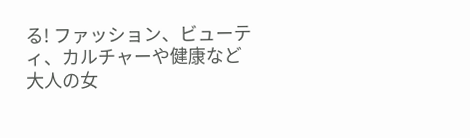る! ファッション、ビューティ、カルチャーや健康など大人の女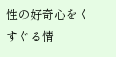性の好奇心をくすぐる情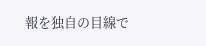報を独自の目線で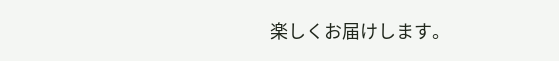楽しくお届けします。